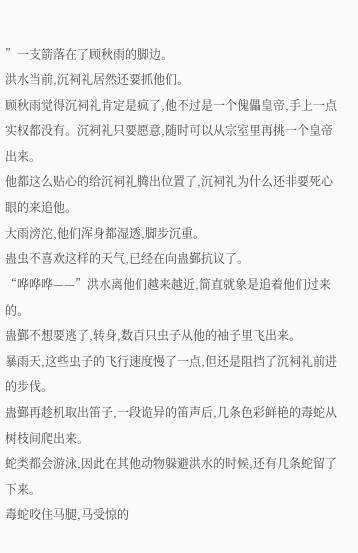”一支箭落在了顾秋雨的脚边。
洪水当前,沉祠礼居然还要抓他们。
顾秋雨觉得沉祠礼肯定是疯了,他不过是一个傀儡皇帝,手上一点实权都没有。沉祠礼只要愿意,随时可以从宗室里再挑一个皇帝出来。
他都这么贴心的给沉祠礼腾出位置了,沉祠礼为什么还非要死心眼的来追他。
大雨滂沱,他们浑身都湿透,脚步沉重。
蛊虫不喜欢这样的天气,已经在向蛊鄞抗议了。
“哗哗哗——”洪水离他们越来越近,简直就象是追着他们过来的。
蛊鄞不想要逃了,转身,数百只虫子从他的袖子里飞出来。
暴雨天,这些虫子的飞行速度慢了一点,但还是阻挡了沉祠礼前进的步伐。
蛊鄞再趁机取出笛子,一段诡异的笛声后,几条色彩鲜艳的毒蛇从树枝间爬出来。
蛇类都会游泳,因此在其他动物躲避洪水的时候,还有几条蛇留了下来。
毒蛇咬住马腿,马受惊的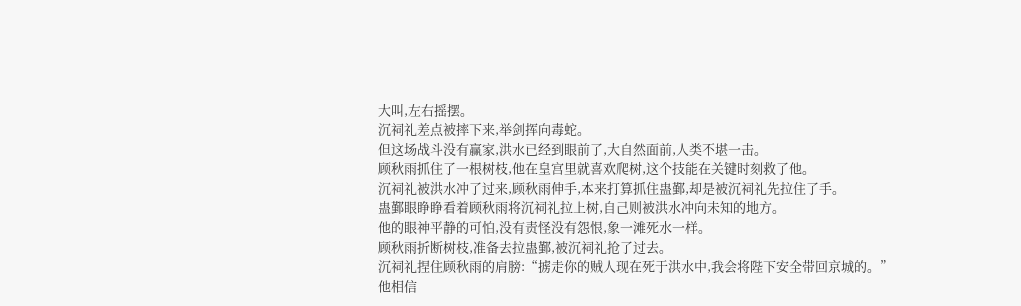大叫,左右摇摆。
沉祠礼差点被摔下来,举剑挥向毒蛇。
但这场战斗没有赢家,洪水已经到眼前了,大自然面前,人类不堪一击。
顾秋雨抓住了一根树枝,他在皇宫里就喜欢爬树,这个技能在关键时刻救了他。
沉祠礼被洪水冲了过来,顾秋雨伸手,本来打算抓住蛊鄞,却是被沉祠礼先拉住了手。
蛊鄞眼睁睁看着顾秋雨将沉祠礼拉上树,自己则被洪水冲向未知的地方。
他的眼神平静的可怕,没有责怪没有怨恨,象一滩死水一样。
顾秋雨折断树枝,准备去拉蛊鄞,被沉祠礼抢了过去。
沉祠礼捏住顾秋雨的肩膀:“掳走你的贼人现在死于洪水中,我会将陛下安全带回京城的。”
他相信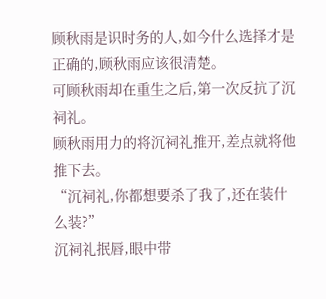顾秋雨是识时务的人,如今什么选择才是正确的,顾秋雨应该很清楚。
可顾秋雨却在重生之后,第一次反抗了沉祠礼。
顾秋雨用力的将沉祠礼推开,差点就将他推下去。
“沉祠礼,你都想要杀了我了,还在装什么装?”
沉祠礼抿唇,眼中带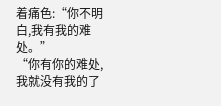着痛色:“你不明白,我有我的难处。”
“你有你的难处,我就没有我的了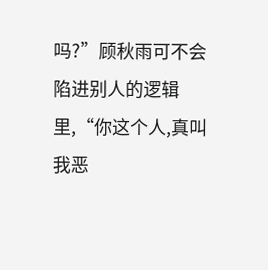吗?”顾秋雨可不会陷进别人的逻辑里,“你这个人,真叫我恶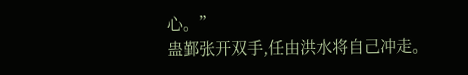心。”
蛊鄞张开双手,任由洪水将自己冲走。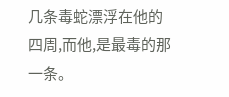几条毒蛇漂浮在他的四周,而他,是最毒的那一条。